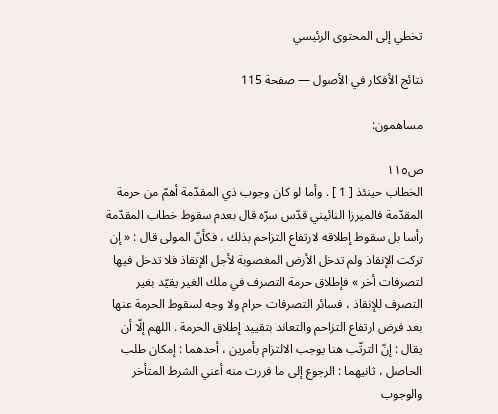تخطي إلى المحتوى الرئيسي

نتائج الأفكار في الأصول — صفحة 115

مساهمون:

ص١١٥
الخطاب حينئذ [ 1 ] . وأما لو كان وجوب ذي المقدّمة أهمّ من حرمة المقدّمة فالميرزا النائيني قدّس سرّه قال بعدم سقوط خطاب المقدّمة رأسا بل سقوط إطلاقه لارتفاع التزاحم بذلك ، فكأنّ المولى قال : « إن تركت الإنقاذ ولم تدخل الأرض المغصوبة لأجل الإنقاذ فلا تدخل فيها لتصرفات أخر » فإطلاق حرمة التصرف في ملك الغير يقيّد بغير التصرف للإنقاذ ، فسائر التصرفات حرام ولا وجه لسقوط الحرمة عنها بعد فرض ارتفاع التزاحم والتعاند بتقييد إطلاق الحرمة . اللهم إلّا أن يقال : إنّ الترتّب هنا يوجب الالتزام بأمرين ، أحدهما : إمكان طلب الحاصل ، ثانيهما : الرجوع إلى ما فررت منه أعني الشرط المتأخر والوجوب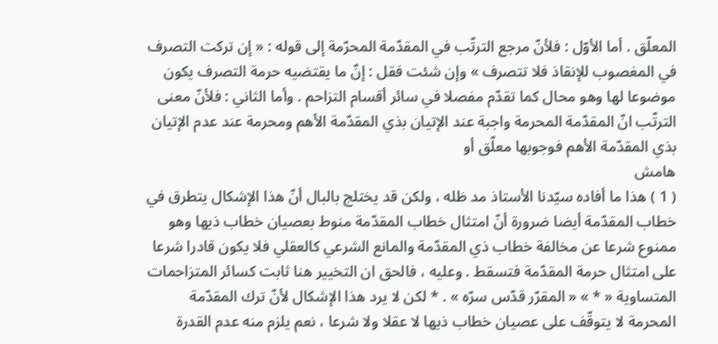المعلّق . أما الأوّل : فلأنّ مرجع الترتّب في المقدّمة المحرّمة إلى قوله : « إن تركت التصرف في المغصوب للإنقاذ فلا تتصرف » وإن شئت فقل : إنّ ما يقتضيه حرمة التصرف يكون موضوعا لها وهو محال كما تقدّم مفصلا في سائر أقسام التزاحم . وأما الثاني : فلأنّ معنى الترتّب انّ المقدّمة المحرمة واجبة عند الإتيان بذي المقدّمة الأهم ومحرمة عند عدم الإتيان بذي المقدّمة الأهم فوجوبها معلّق أو
هامش
( 1 ) هذا ما أفاده سيّدنا الأستاذ مد ظله ، ولكن قد يختلج بالبال أنّ هذا الإشكال يتطرق في خطاب المقدّمة أيضا ضرورة أنّ امتثال خطاب المقدّمة منوط بعصيان خطاب ذيها وهو ممنوع شرعا عن مخالفة خطاب ذي المقدّمة والمانع الشرعي كالعقلي فلا يكون قادرا شرعا على امتثال حرمة المقدّمة فتسقط . وعليه ، فالحق ان التخيير هنا ثابت كسائر المتزاحمات المتساوية « * » « المقرّر قدّس سرّه » . * لكن لا يرد هذا الإشكال لأنّ ترك المقدّمة المحرمة لا يتوقّف على عصيان خطاب ذيها لا عقلا ولا شرعا ، نعم يلزم منه عدم القدرة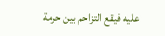عليه فيقع التزاحم بين حرمة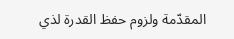المقدّمة ولزوم حفظ القدرة لذي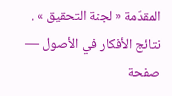المقدّمة « لجنة التحقيق » .
نتائج الأفكار في الأصول — صفحة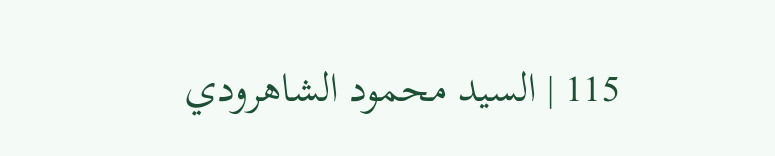115 | السيد محمود الشاهرودي